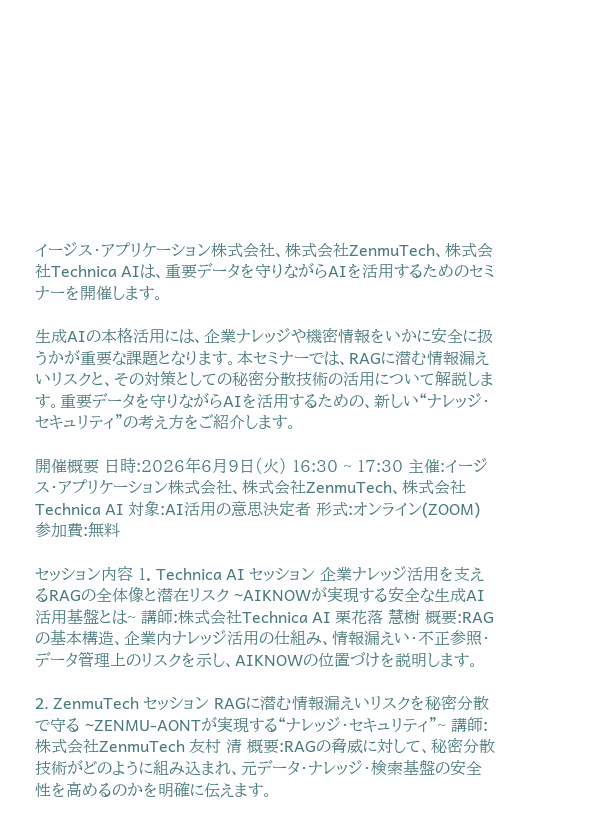イージス・アプリケーション株式会社、株式会社ZenmuTech、株式会社Technica AIは、重要データを守りながらAIを活用するためのセミナーを開催します。

生成AIの本格活用には、企業ナレッジや機密情報をいかに安全に扱うかが重要な課題となります。本セミナーでは、RAGに潜む情報漏えいリスクと、その対策としての秘密分散技術の活用について解説します。重要データを守りながらAIを活用するための、新しい“ナレッジ・セキュリティ”の考え方をご紹介します。

開催概要 日時:2026年6月9日(火) 16:30 ~ 17:30 主催:イージス・アプリケーション株式会社、株式会社ZenmuTech、株式会社Technica AI 対象:AI活用の意思決定者 形式:オンライン(ZOOM) 参加費:無料

セッション内容 1. Technica AI セッション 企業ナレッジ活用を支えるRAGの全体像と潜在リスク ~AIKNOWが実現する安全な生成AI活用基盤とは~ 講師:株式会社Technica AI 栗花落 慧樹 概要:RAGの基本構造、企業内ナレッジ活用の仕組み、情報漏えい・不正参照・データ管理上のリスクを示し、AIKNOWの位置づけを説明します。

2. ZenmuTech セッション RAGに潜む情報漏えいリスクを秘密分散で守る ~ZENMU-AONTが実現する“ナレッジ・セキュリティ”~ 講師:株式会社ZenmuTech 友村 清 概要:RAGの脅威に対して、秘密分散技術がどのように組み込まれ、元データ・ナレッジ・検索基盤の安全性を高めるのかを明確に伝えます。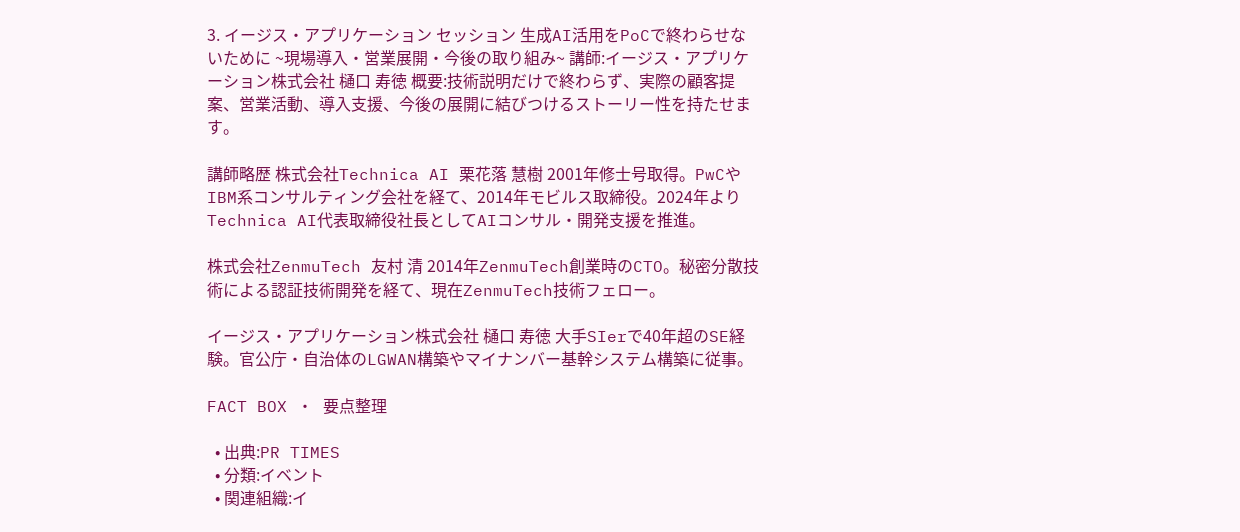3. イージス・アプリケーション セッション 生成AI活用をPoCで終わらせないために ~現場導入・営業展開・今後の取り組み~ 講師:イージス・アプリケーション株式会社 樋口 寿徳 概要:技術説明だけで終わらず、実際の顧客提案、営業活動、導入支援、今後の展開に結びつけるストーリー性を持たせます。

講師略歴 株式会社Technica AI 栗花落 慧樹 2001年修士号取得。PwCやIBM系コンサルティング会社を経て、2014年モビルス取締役。2024年よりTechnica AI代表取締役社長としてAIコンサル・開発支援を推進。

株式会社ZenmuTech 友村 清 2014年ZenmuTech創業時のCTO。秘密分散技術による認証技術開発を経て、現在ZenmuTech技術フェロー。

イージス・アプリケーション株式会社 樋口 寿徳 大手SIerで40年超のSE経験。官公庁・自治体のLGWAN構築やマイナンバー基幹システム構築に従事。

FACT BOX ・ 要点整理

  • 出典:PR TIMES
  • 分類:イベント
  • 関連組織:イ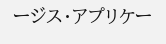ージス・アプリケー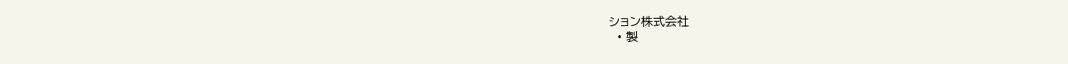ション株式会社
  • 製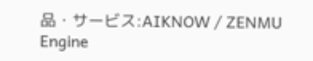品・サービス:AIKNOW / ZENMU Engine